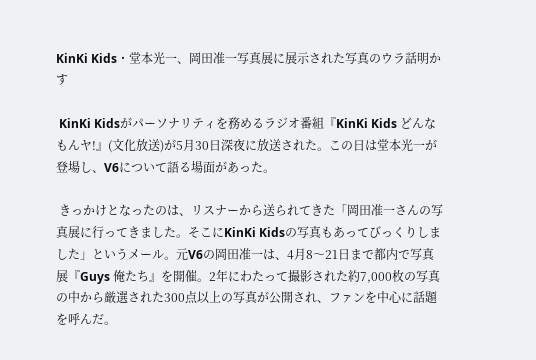KinKi Kids・堂本光一、岡田准一写真展に展示された写真のウラ話明かす

 KinKi Kidsがパーソナリティを務めるラジオ番組『KinKi Kids どんなもんヤ!』(文化放送)が5月30日深夜に放送された。この日は堂本光一が登場し、V6について語る場面があった。

 きっかけとなったのは、リスナーから送られてきた「岡田准一さんの写真展に行ってきました。そこにKinKi Kidsの写真もあってびっくりしました」というメール。元V6の岡田准一は、4月8〜21日まで都内で写真展『Guys 俺たち』を開催。2年にわたって撮影された約7,000枚の写真の中から厳選された300点以上の写真が公開され、ファンを中心に話題を呼んだ。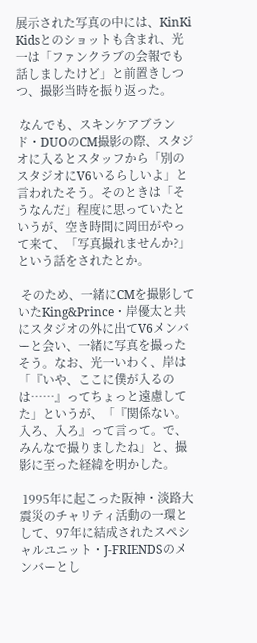展示された写真の中には、KinKi Kidsとのショットも含まれ、光一は「ファンクラブの会報でも話しましたけど」と前置きしつつ、撮影当時を振り返った。

 なんでも、スキンケアブランド・DUOのCM撮影の際、スタジオに入るとスタッフから「別のスタジオにV6いるらしいよ」と言われたそう。そのときは「そうなんだ」程度に思っていたというが、空き時間に岡田がやって来て、「写真撮れませんか?」という話をされたとか。

 そのため、一緒にCMを撮影していたKing&Prince・岸優太と共にスタジオの外に出てV6メンバーと会い、一緒に写真を撮ったそう。なお、光一いわく、岸は「『いや、ここに僕が入るのは……』ってちょっと遠慮してた」というが、「『関係ない。入ろ、入ろ』って言って。で、みんなで撮りましたね」と、撮影に至った経緯を明かした。

 1995年に起こった阪神・淡路大震災のチャリティ活動の一環として、97年に結成されたスペシャルユニット・J-FRIENDSのメンバーとし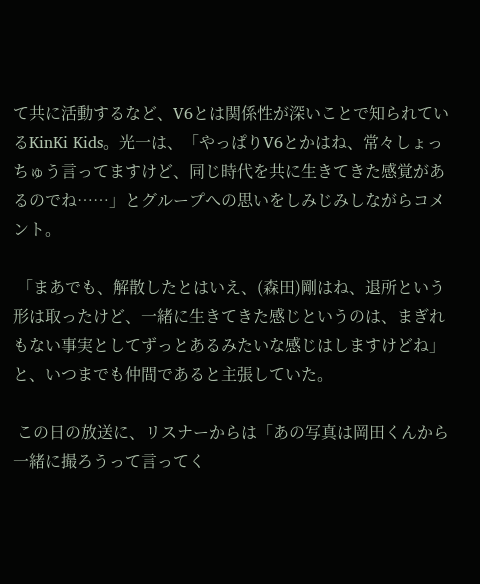て共に活動するなど、V6とは関係性が深いことで知られているKinKi Kids。光一は、「やっぱりV6とかはね、常々しょっちゅう言ってますけど、同じ時代を共に生きてきた感覚があるのでね……」とグループへの思いをしみじみしながらコメント。

 「まあでも、解散したとはいえ、(森田)剛はね、退所という形は取ったけど、一緒に生きてきた感じというのは、まぎれもない事実としてずっとあるみたいな感じはしますけどね」と、いつまでも仲間であると主張していた。

 この日の放送に、リスナーからは「あの写真は岡田くんから一緒に撮ろうって言ってく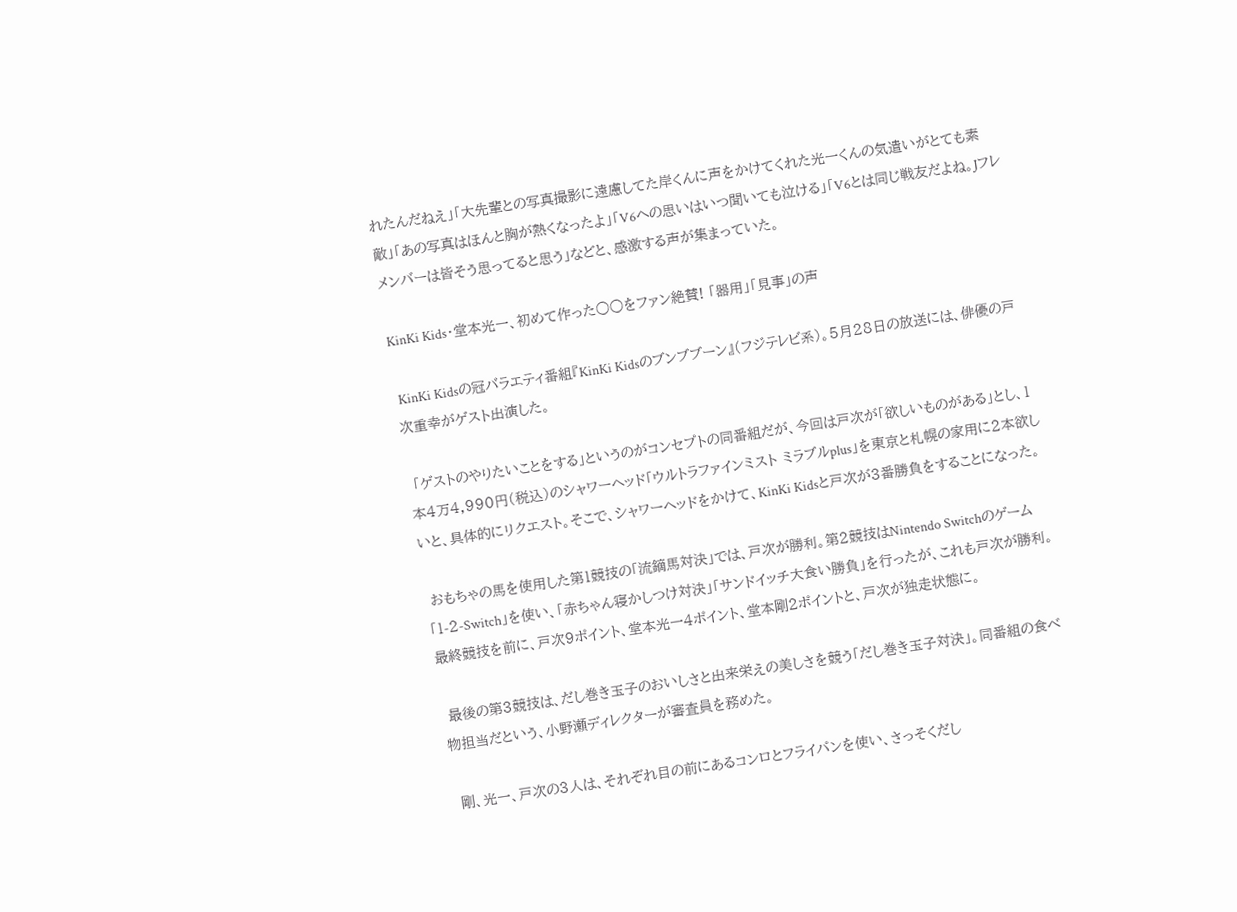れたんだねえ」「大先輩との写真撮影に遠慮してた岸くんに声をかけてくれた光一くんの気遣いがとても素敵」「あの写真はほんと胸が熱くなったよ」「V6への思いはいつ聞いても泣ける」「V6とは同じ戦友だよね。Jフレメンバーは皆そう思ってると思う」などと、感激する声が集まっていた。

KinKi Kids・堂本光一、初めて作った○○をファン絶賛! 「器用」「見事」の声

 KinKi Kidsの冠バラエティ番組『KinKi Kidsのブンブブーン』(フジテレビ系)。5月28日の放送には、俳優の戸次重幸がゲスト出演した。

 「ゲストのやりたいことをする」というのがコンセプトの同番組だが、今回は戸次が「欲しいものがある」とし、1本4万4,990円(税込)のシャワーヘッド「ウルトラファインミスト ミラブルplus」を東京と札幌の家用に2本欲しいと、具体的にリクエスト。そこで、シャワーヘッドをかけて、KinKi Kidsと戸次が3番勝負をすることになった。

 おもちゃの馬を使用した第1競技の「流鏑馬対決」では、戸次が勝利。第2競技はNintendo Switchのゲーム「1-2-Switch」を使い、「赤ちゃん寝かしつけ対決」「サンドイッチ大食い勝負」を行ったが、これも戸次が勝利。最終競技を前に、戸次9ポイント、堂本光一4ポイント、堂本剛2ポイントと、戸次が独走状態に。

 最後の第3競技は、だし巻き玉子のおいしさと出来栄えの美しさを競う「だし巻き玉子対決」。同番組の食べ物担当だという、小野瀬ディレクターが審査員を務めた。

 剛、光一、戸次の3人は、それぞれ目の前にあるコンロとフライパンを使い、さっそくだし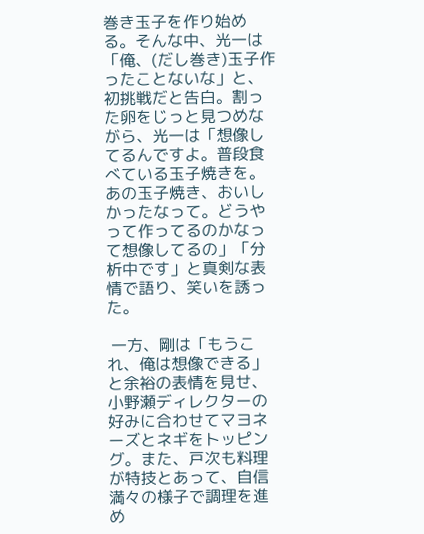巻き玉子を作り始める。そんな中、光一は「俺、(だし巻き)玉子作ったことないな」と、初挑戦だと告白。割った卵をじっと見つめながら、光一は「想像してるんですよ。普段食べている玉子焼きを。あの玉子焼き、おいしかったなって。どうやって作ってるのかなって想像してるの」「分析中です」と真剣な表情で語り、笑いを誘った。

 一方、剛は「もうこれ、俺は想像できる」と余裕の表情を見せ、小野瀬ディレクターの好みに合わせてマヨネーズとネギをトッピング。また、戸次も料理が特技とあって、自信満々の様子で調理を進め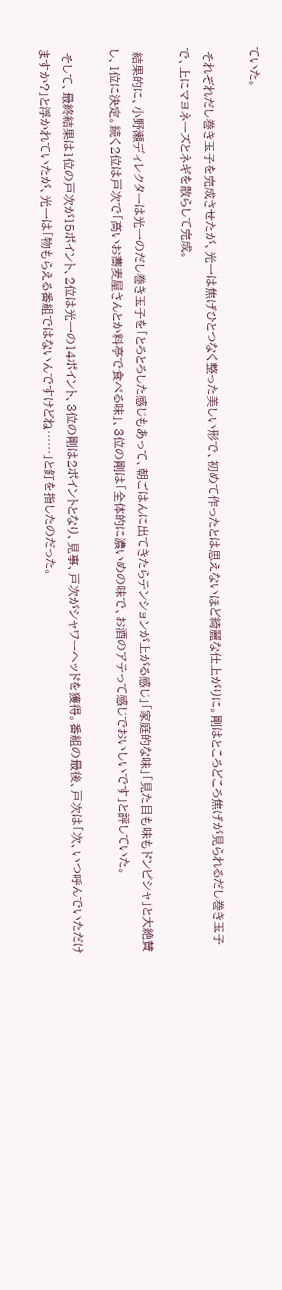ていた。

 それぞれだし巻き玉子を完成させたが、光一は焦げひとつなく整った美しい形で、初めて作ったとは思えないほど綺麗な仕上がりに。剛はところどころ焦げが見られるだし巻き玉子で、上にマヨネーズとネギを散らして完成。

 結果的に、小野瀬ディレクターは光一のだし巻き玉子を「とろとろした感じもあって、朝ごはんに出てきたらテンションが上がる感じ」「家庭的な味」「見た目も味もドンピシャ」と大絶賛し、1位に決定。続く2位は戸次で「高いお蕎麦屋さんとか料亭で食べる味」、3位の剛は「全体的に濃いめの味で、お酒のアテって感じでおいしいです」と評していた。

 そして、最終結果は1位の戸次が15ポイント、2位は光一の14ポイント、3位の剛は2ポイントとなり、見事、戸次がシャワーヘッドを獲得。番組の最後、戸次は「次、いつ呼んでいただけますか?」と浮かれていたが、光一は「物もらえる番組ではないんですけどね……」と釘を指したのだった。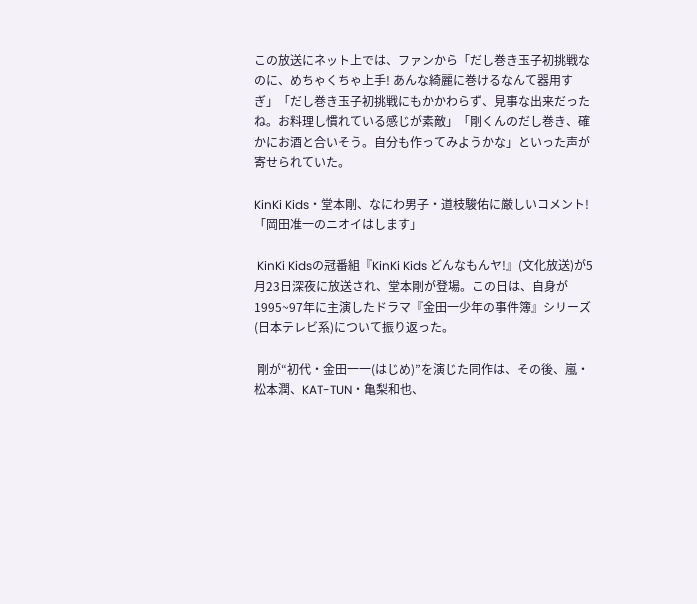この放送にネット上では、ファンから「だし巻き玉子初挑戦なのに、めちゃくちゃ上手! あんな綺麗に巻けるなんて器用すぎ」「だし巻き玉子初挑戦にもかかわらず、見事な出来だったね。お料理し慣れている感じが素敵」「剛くんのだし巻き、確かにお酒と合いそう。自分も作ってみようかな」といった声が寄せられていた。

KinKi Kids・堂本剛、なにわ男子・道枝駿佑に厳しいコメント! 「岡田准一のニオイはします」

 KinKi Kidsの冠番組『KinKi Kids どんなもんヤ!』(文化放送)が5月23日深夜に放送され、堂本剛が登場。この日は、自身が1995~97年に主演したドラマ『金田一少年の事件簿』シリーズ(日本テレビ系)について振り返った。

 剛が“初代・金田一一(はじめ)”を演じた同作は、その後、嵐・松本潤、KAT-TUN・亀梨和也、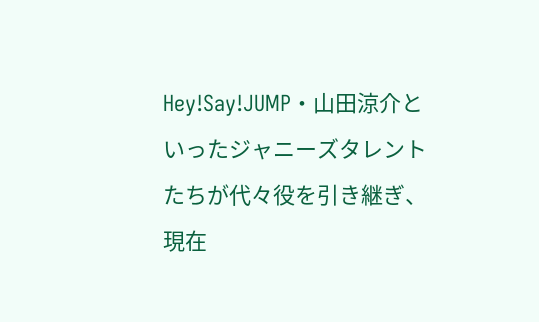Hey!Say!JUMP・山田涼介といったジャニーズタレントたちが代々役を引き継ぎ、現在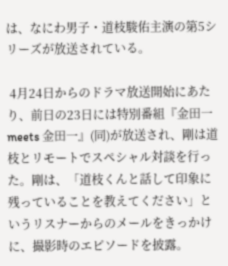は、なにわ男子・道枝駿佑主演の第5シリーズが放送されている。

 4月24日からのドラマ放送開始にあたり、前日の23日には特別番組『金田一 meets 金田一』(同)が放送され、剛は道枝とリモートでスペシャル対談を行った。剛は、「道枝くんと話して印象に残っていることを教えてください」というリスナーからのメールをきっかけに、撮影時のエピソードを披露。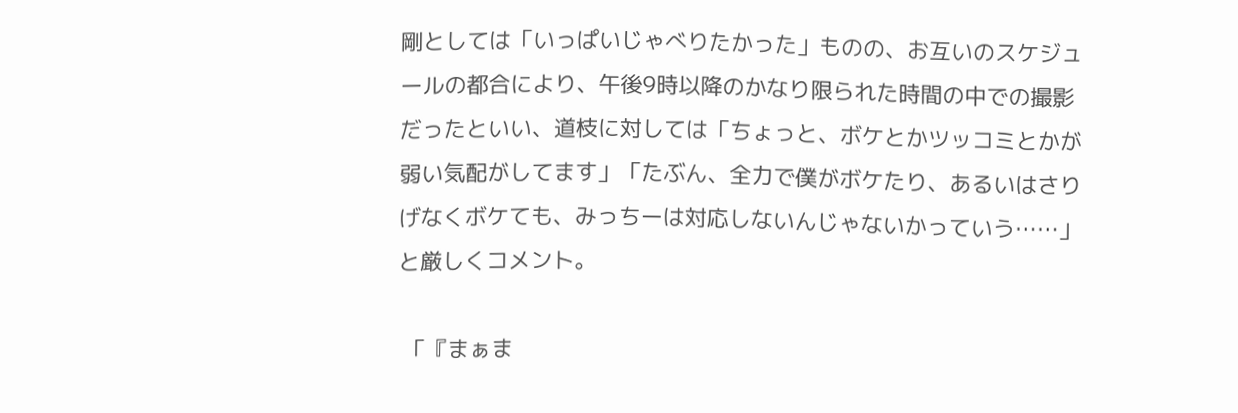剛としては「いっぱいじゃべりたかった」ものの、お互いのスケジュールの都合により、午後9時以降のかなり限られた時間の中での撮影だったといい、道枝に対しては「ちょっと、ボケとかツッコミとかが弱い気配がしてます」「たぶん、全力で僕がボケたり、あるいはさりげなくボケても、みっちーは対応しないんじゃないかっていう……」と厳しくコメント。

 「『まぁま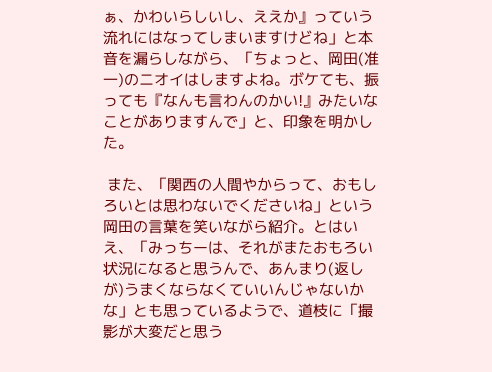ぁ、かわいらしいし、ええか』っていう流れにはなってしまいますけどね」と本音を漏らしながら、「ちょっと、岡田(准一)のニオイはしますよね。ボケても、振っても『なんも言わんのかい!』みたいなことがありますんで」と、印象を明かした。

 また、「関西の人間やからって、おもしろいとは思わないでくださいね」という岡田の言葉を笑いながら紹介。とはいえ、「みっちーは、それがまたおもろい状況になると思うんで、あんまり(返しが)うまくならなくていいんじゃないかな」とも思っているようで、道枝に「撮影が大変だと思う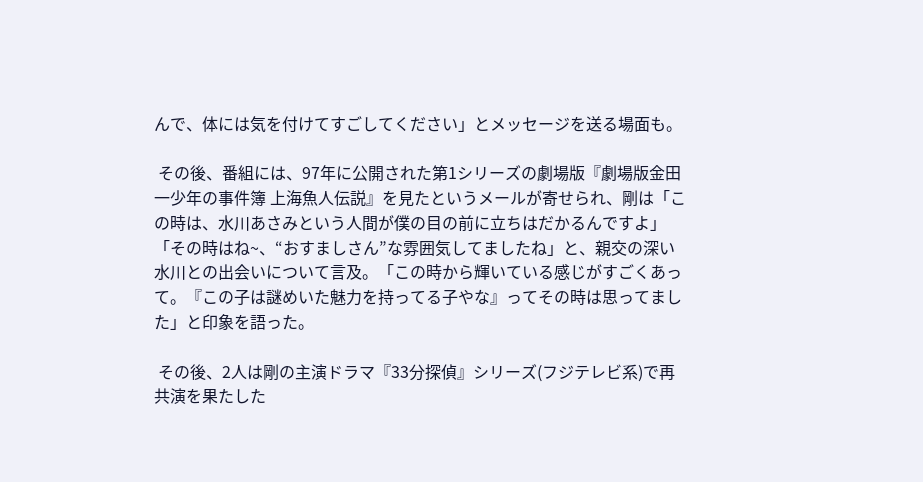んで、体には気を付けてすごしてください」とメッセージを送る場面も。

 その後、番組には、97年に公開された第1シリーズの劇場版『劇場版金田一少年の事件簿 上海魚人伝説』を見たというメールが寄せられ、剛は「この時は、水川あさみという人間が僕の目の前に立ちはだかるんですよ」「その時はね~、“おすましさん”な雰囲気してましたね」と、親交の深い水川との出会いについて言及。「この時から輝いている感じがすごくあって。『この子は謎めいた魅力を持ってる子やな』ってその時は思ってました」と印象を語った。

 その後、2人は剛の主演ドラマ『33分探偵』シリーズ(フジテレビ系)で再共演を果たした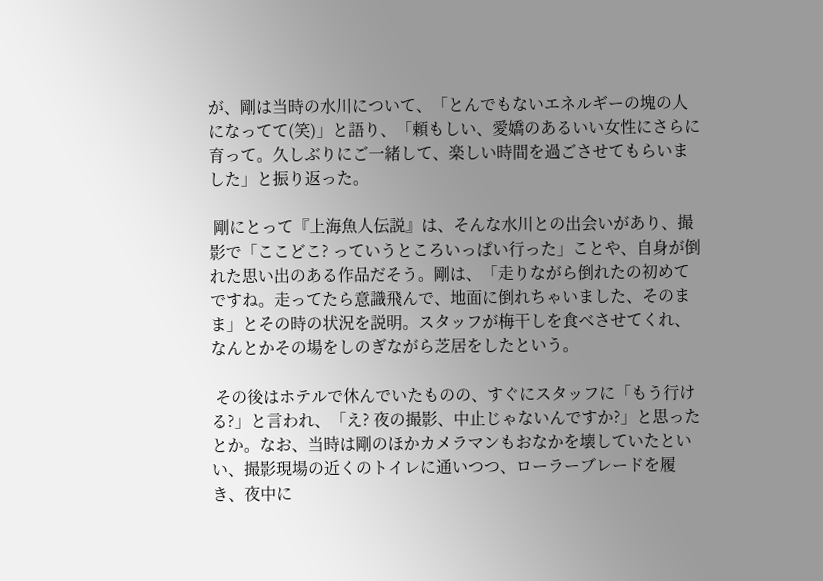が、剛は当時の水川について、「とんでもないエネルギーの塊の人になってて(笑)」と語り、「頼もしい、愛嬌のあるいい女性にさらに育って。久しぶりにご一緒して、楽しい時間を過ごさせてもらいました」と振り返った。

 剛にとって『上海魚人伝説』は、そんな水川との出会いがあり、撮影で「ここどこ? っていうところいっぱい行った」ことや、自身が倒れた思い出のある作品だそう。剛は、「走りながら倒れたの初めてですね。走ってたら意識飛んで、地面に倒れちゃいました、そのまま」とその時の状況を説明。スタッフが梅干しを食べさせてくれ、なんとかその場をしのぎながら芝居をしたという。

 その後はホテルで休んでいたものの、すぐにスタッフに「もう行ける?」と言われ、「え? 夜の撮影、中止じゃないんですか?」と思ったとか。なお、当時は剛のほかカメラマンもおなかを壊していたといい、撮影現場の近くのトイレに通いつつ、ローラーブレードを履き、夜中に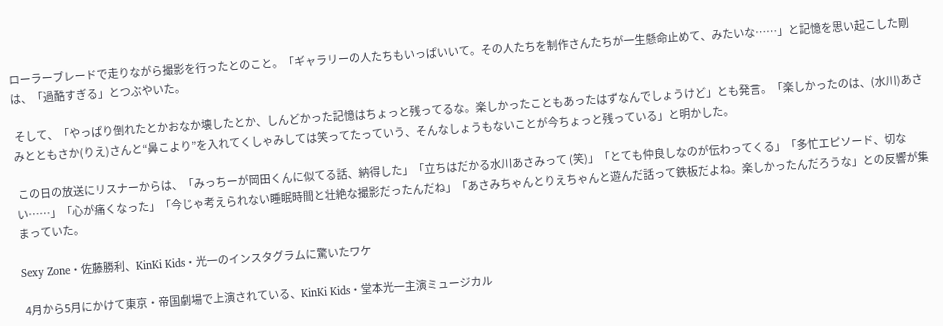ローラーブレードで走りながら撮影を行ったとのこと。「ギャラリーの人たちもいっぱいいて。その人たちを制作さんたちが一生懸命止めて、みたいな……」と記憶を思い起こした剛は、「過酷すぎる」とつぶやいた。

 そして、「やっぱり倒れたとかおなか壊したとか、しんどかった記憶はちょっと残ってるな。楽しかったこともあったはずなんでしょうけど」とも発言。「楽しかったのは、(水川)あさみとともさか(りえ)さんと“鼻こより”を入れてくしゃみしては笑ってたっていう、そんなしょうもないことが今ちょっと残っている」と明かした。

 この日の放送にリスナーからは、「みっちーが岡田くんに似てる話、納得した」「立ちはだかる水川あさみって (笑)」「とても仲良しなのが伝わってくる」「多忙エピソード、切ない……」「心が痛くなった」「今じゃ考えられない睡眠時間と壮絶な撮影だったんだね」「あさみちゃんとりえちゃんと遊んだ話って鉄板だよね。楽しかったんだろうな」との反響が集まっていた。

Sexy Zone・佐藤勝利、KinKi Kids・光一のインスタグラムに驚いたワケ

 4月から5月にかけて東京・帝国劇場で上演されている、KinKi Kids・堂本光一主演ミュージカル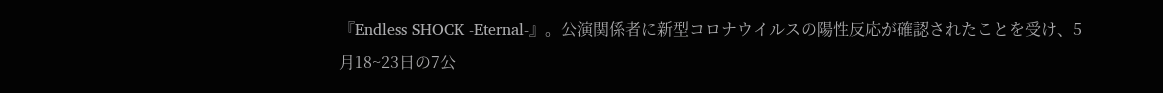『Endless SHOCK -Eternal-』。公演関係者に新型コロナウイルスの陽性反応が確認されたことを受け、5月18~23日の7公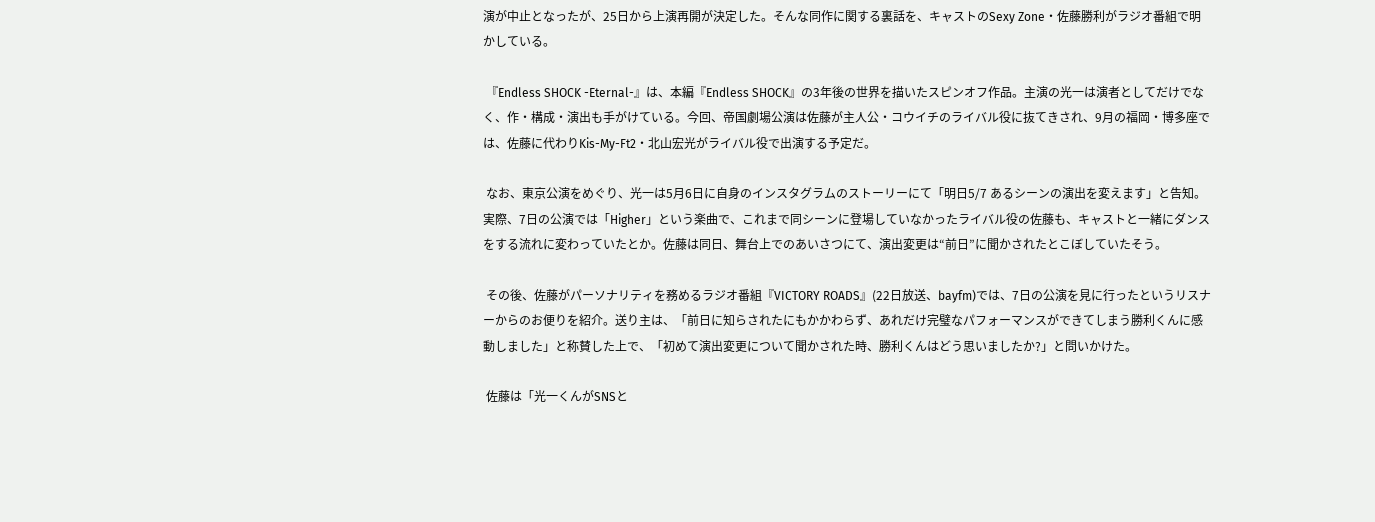演が中止となったが、25日から上演再開が決定した。そんな同作に関する裏話を、キャストのSexy Zone・佐藤勝利がラジオ番組で明かしている。

 『Endless SHOCK -Eternal-』は、本編『Endless SHOCK』の3年後の世界を描いたスピンオフ作品。主演の光一は演者としてだけでなく、作・構成・演出も手がけている。今回、帝国劇場公演は佐藤が主人公・コウイチのライバル役に抜てきされ、9月の福岡・博多座では、佐藤に代わりKis-My-Ft2・北山宏光がライバル役で出演する予定だ。

 なお、東京公演をめぐり、光一は5月6日に自身のインスタグラムのストーリーにて「明日5/7 あるシーンの演出を変えます」と告知。実際、7日の公演では「Higher」という楽曲で、これまで同シーンに登場していなかったライバル役の佐藤も、キャストと一緒にダンスをする流れに変わっていたとか。佐藤は同日、舞台上でのあいさつにて、演出変更は“前日”に聞かされたとこぼしていたそう。

 その後、佐藤がパーソナリティを務めるラジオ番組『VICTORY ROADS』(22日放送、bayfm)では、7日の公演を見に行ったというリスナーからのお便りを紹介。送り主は、「前日に知らされたにもかかわらず、あれだけ完璧なパフォーマンスができてしまう勝利くんに感動しました」と称賛した上で、「初めて演出変更について聞かされた時、勝利くんはどう思いましたか?」と問いかけた。

 佐藤は「光一くんがSNSと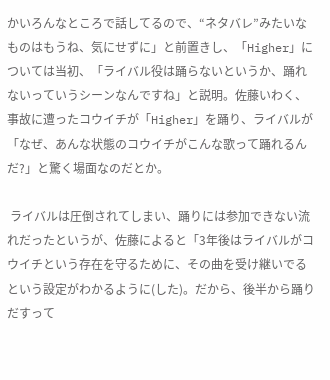かいろんなところで話してるので、“ネタバレ”みたいなものはもうね、気にせずに」と前置きし、「Higher」については当初、「ライバル役は踊らないというか、踊れないっていうシーンなんですね」と説明。佐藤いわく、事故に遭ったコウイチが「Higher」を踊り、ライバルが「なぜ、あんな状態のコウイチがこんな歌って踊れるんだ?」と驚く場面なのだとか。

 ライバルは圧倒されてしまい、踊りには参加できない流れだったというが、佐藤によると「3年後はライバルがコウイチという存在を守るために、その曲を受け継いでるという設定がわかるように(した)。だから、後半から踊りだすって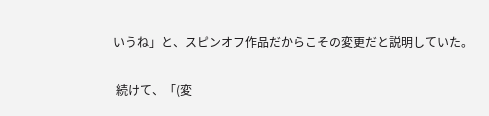いうね」と、スピンオフ作品だからこその変更だと説明していた。

 続けて、「(変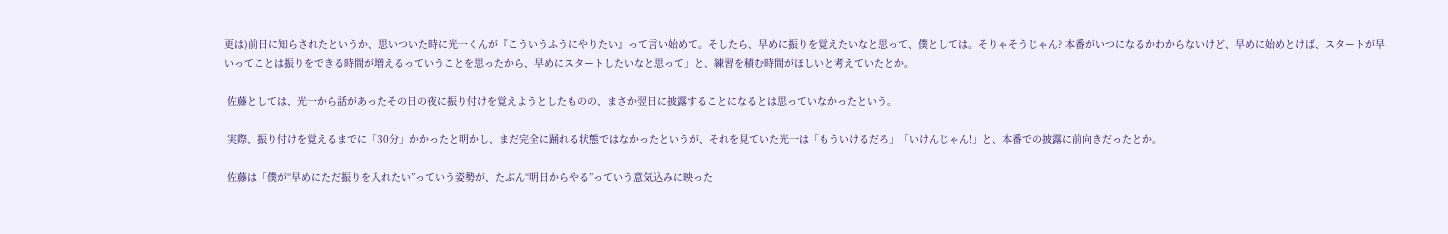更は)前日に知らされたというか、思いついた時に光一くんが『こういうふうにやりたい』って言い始めて。そしたら、早めに振りを覚えたいなと思って、僕としては。そりゃそうじゃん? 本番がいつになるかわからないけど、早めに始めとけば、スタートが早いってことは振りをできる時間が増えるっていうことを思ったから、早めにスタートしたいなと思って」と、練習を積む時間がほしいと考えていたとか。

 佐藤としては、光一から話があったその日の夜に振り付けを覚えようとしたものの、まさか翌日に披露することになるとは思っていなかったという。

 実際、振り付けを覚えるまでに「30分」かかったと明かし、まだ完全に踊れる状態ではなかったというが、それを見ていた光一は「もういけるだろ」「いけんじゃん!」と、本番での披露に前向きだったとか。

 佐藤は「僕が“早めにただ振りを入れたい”っていう姿勢が、たぶん“明日からやる”っていう意気込みに映った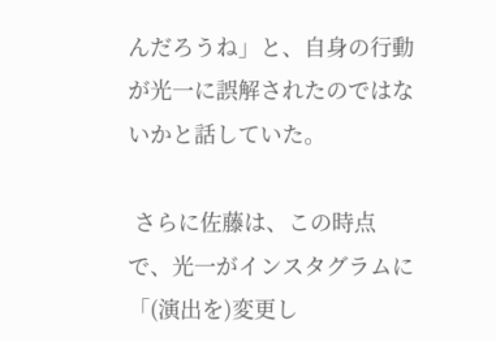んだろうね」と、自身の行動が光一に誤解されたのではないかと話していた。

 さらに佐藤は、この時点で、光一がインスタグラムに「(演出を)変更し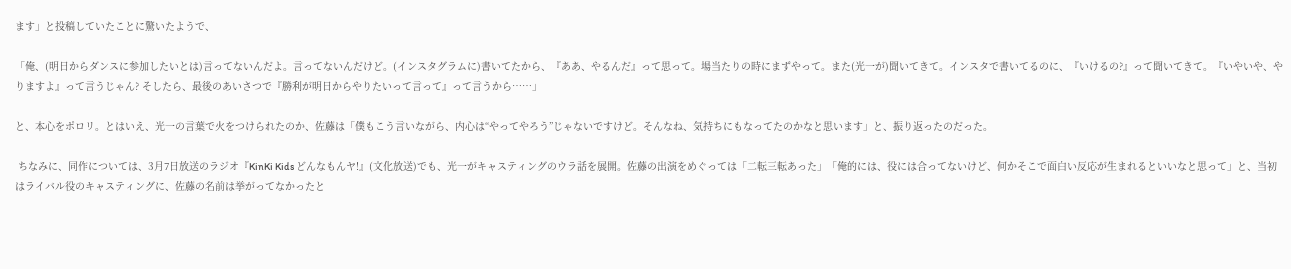ます」と投稿していたことに驚いたようで、

「俺、(明日からダンスに参加したいとは)言ってないんだよ。言ってないんだけど。(インスタグラムに)書いてたから、『ああ、やるんだ』って思って。場当たりの時にまずやって。また(光一が)聞いてきて。インスタで書いてるのに、『いけるの?』って聞いてきて。『いやいや、やりますよ』って言うじゃん? そしたら、最後のあいさつで『勝利が明日からやりたいって言って』って言うから……」

と、本心をポロリ。とはいえ、光一の言葉で火をつけられたのか、佐藤は「僕もこう言いながら、内心は“やってやろう”じゃないですけど。そんなね、気持ちにもなってたのかなと思います」と、振り返ったのだった。

 ちなみに、同作については、3月7日放送のラジオ『KinKi Kids どんなもんヤ!』(文化放送)でも、光一がキャスティングのウラ話を展開。佐藤の出演をめぐっては「二転三転あった」「俺的には、役には合ってないけど、何かそこで面白い反応が生まれるといいなと思って」と、当初はライバル役のキャスティングに、佐藤の名前は挙がってなかったと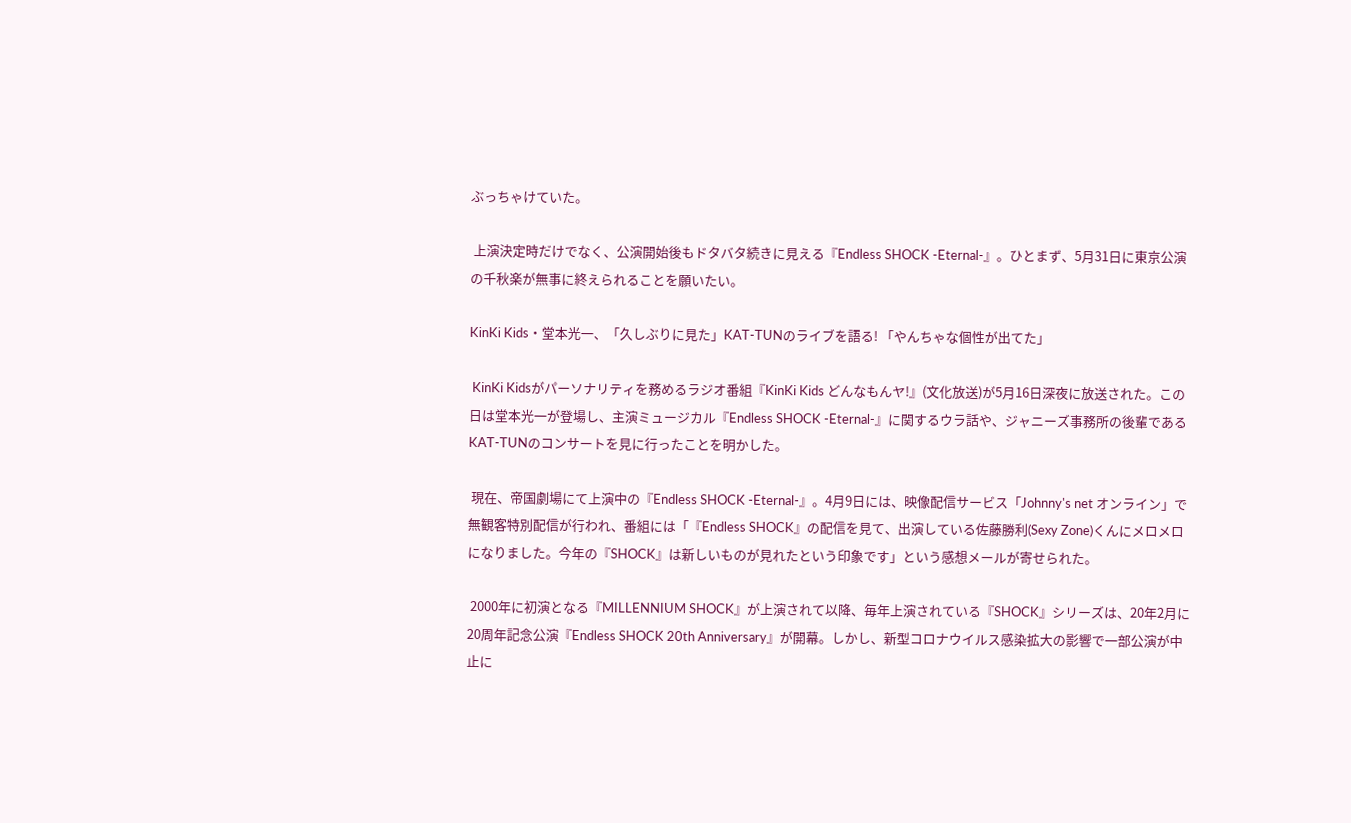ぶっちゃけていた。

 上演決定時だけでなく、公演開始後もドタバタ続きに見える『Endless SHOCK -Eternal-』。ひとまず、5月31日に東京公演の千秋楽が無事に終えられることを願いたい。

KinKi Kids・堂本光一、「久しぶりに見た」KAT-TUNのライブを語る! 「やんちゃな個性が出てた」

 KinKi Kidsがパーソナリティを務めるラジオ番組『KinKi Kids どんなもんヤ!』(文化放送)が5月16日深夜に放送された。この日は堂本光一が登場し、主演ミュージカル『Endless SHOCK -Eternal-』に関するウラ話や、ジャニーズ事務所の後輩であるKAT-TUNのコンサートを見に行ったことを明かした。

 現在、帝国劇場にて上演中の『Endless SHOCK -Eternal-』。4月9日には、映像配信サービス「Johnny's net オンライン」で無観客特別配信が行われ、番組には「『Endless SHOCK』の配信を見て、出演している佐藤勝利(Sexy Zone)くんにメロメロになりました。今年の『SHOCK』は新しいものが見れたという印象です」という感想メールが寄せられた。

 2000年に初演となる『MILLENNIUM SHOCK』が上演されて以降、毎年上演されている『SHOCK』シリーズは、20年2月に20周年記念公演『Endless SHOCK 20th Anniversary』が開幕。しかし、新型コロナウイルス感染拡大の影響で一部公演が中止に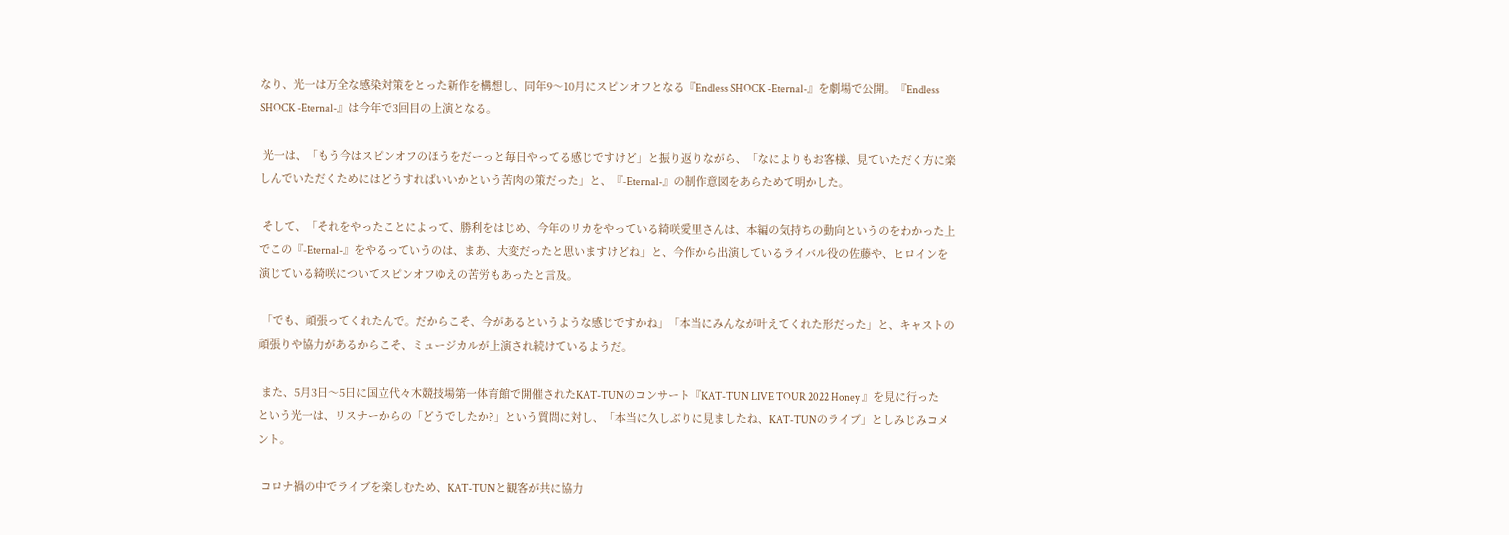なり、光一は万全な感染対策をとった新作を構想し、同年9〜10月にスピンオフとなる『Endless SHOCK -Eternal-』を劇場で公開。『Endless SHOCK -Eternal-』は今年で3回目の上演となる。

 光一は、「もう今はスピンオフのほうをだーっと毎日やってる感じですけど」と振り返りながら、「なによりもお客様、見ていただく方に楽しんでいただくためにはどうすればいいかという苦肉の策だった」と、『-Eternal-』の制作意図をあらためて明かした。

 そして、「それをやったことによって、勝利をはじめ、今年のリカをやっている綺咲愛里さんは、本編の気持ちの動向というのをわかった上でこの『-Eternal-』をやるっていうのは、まあ、大変だったと思いますけどね」と、今作から出演しているライバル役の佐藤や、ヒロインを演じている綺咲についてスピンオフゆえの苦労もあったと言及。

 「でも、頑張ってくれたんで。だからこそ、今があるというような感じですかね」「本当にみんなが叶えてくれた形だった」と、キャストの頑張りや協力があるからこそ、ミュージカルが上演され続けているようだ。

 また、5月3日〜5日に国立代々木競技場第一体育館で開催されたKAT-TUNのコンサート『KAT-TUN LIVE TOUR 2022 Honey 』を見に行ったという光一は、リスナーからの「どうでしたか?」という質問に対し、「本当に久しぶりに見ましたね、KAT-TUNのライブ」としみじみコメント。

 コロナ禍の中でライブを楽しむため、KAT-TUNと観客が共に協力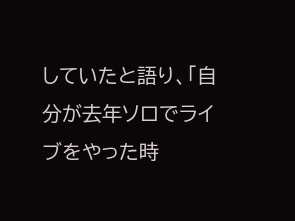していたと語り、「自分が去年ソロでライブをやった時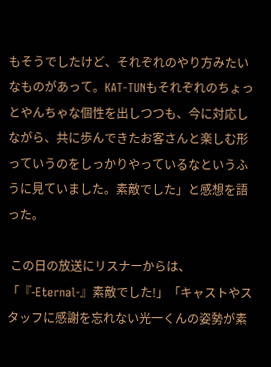もそうでしたけど、それぞれのやり方みたいなものがあって。KAT-TUNもそれぞれのちょっとやんちゃな個性を出しつつも、今に対応しながら、共に歩んできたお客さんと楽しむ形っていうのをしっかりやっているなというふうに見ていました。素敵でした」と感想を語った。

 この日の放送にリスナーからは、「『-Eternal-』素敵でした!」「キャストやスタッフに感謝を忘れない光一くんの姿勢が素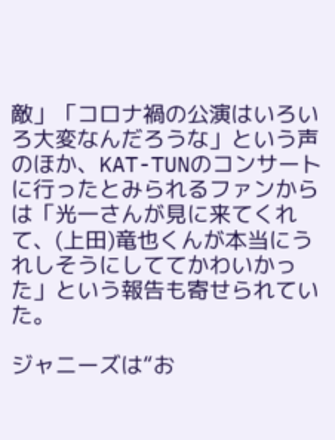敵」「コロナ禍の公演はいろいろ大変なんだろうな」という声のほか、KAT-TUNのコンサートに行ったとみられるファンからは「光一さんが見に来てくれて、(上田)竜也くんが本当にうれしそうにしててかわいかった」という報告も寄せられていた。

ジャニーズは“お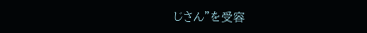じさん”を受容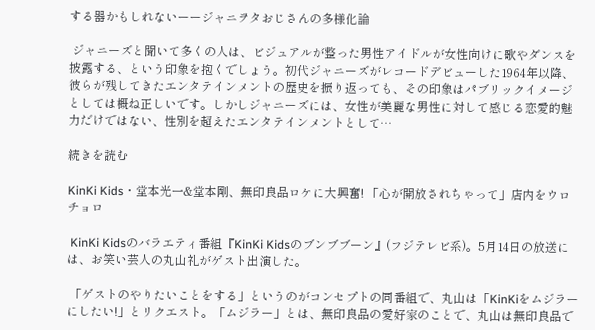する器かもしれないーージャニヲタおじさんの多様化論

 ジャニーズと聞いて多くの人は、ビジュアルが整った男性アイドルが女性向けに歌やダンスを披露する、という印象を抱くでしょう。初代ジャニーズがレコードデビューした1964年以降、彼らが残してきたエンタテインメントの歴史を振り返っても、その印象はパブリックイメージとしては概ね正しいです。しかしジャニーズには、女性が美麗な男性に対して感じる恋愛的魅力だけではない、性別を超えたエンタテインメントとして…

続きを読む

KinKi Kids・堂本光一&堂本剛、無印良品ロケに大興奮! 「心が開放されちゃって」店内をウロチョロ

 KinKi Kidsのバラエティ番組『KinKi Kidsのブンブブーン』(フジテレビ系)。5月14日の放送には、お笑い芸人の丸山礼がゲスト出演した。

 「ゲストのやりたいことをする」というのがコンセプトの同番組で、丸山は「KinKiをムジラーにしたい!」とリクエスト。「ムジラー」とは、無印良品の愛好家のことで、丸山は無印良品で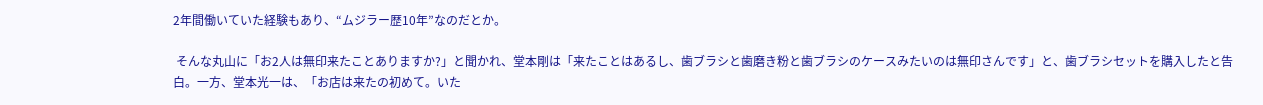2年間働いていた経験もあり、“ムジラー歴10年”なのだとか。

 そんな丸山に「お2人は無印来たことありますか?」と聞かれ、堂本剛は「来たことはあるし、歯ブラシと歯磨き粉と歯ブラシのケースみたいのは無印さんです」と、歯ブラシセットを購入したと告白。一方、堂本光一は、「お店は来たの初めて。いた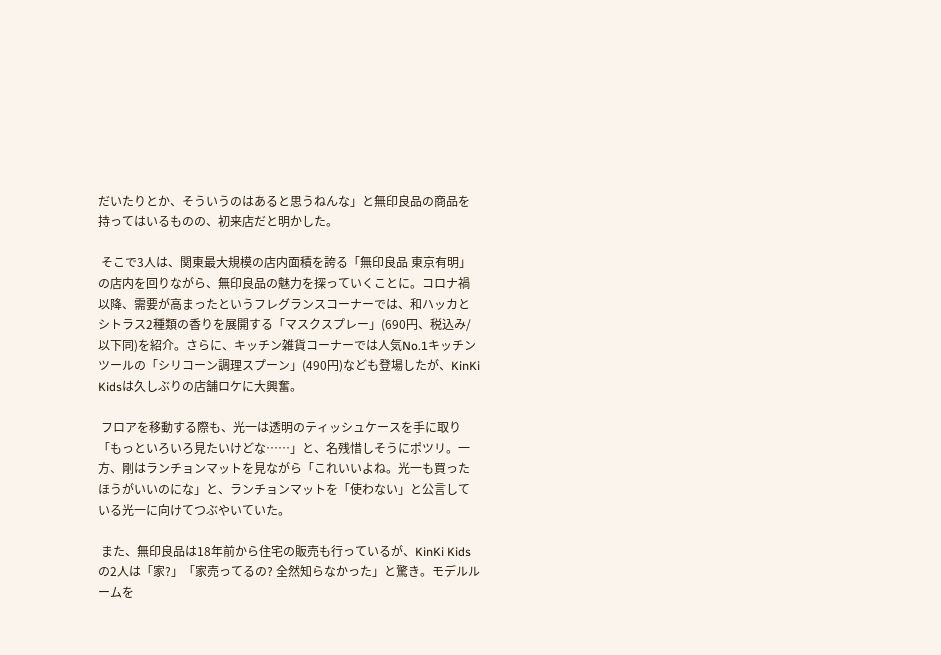だいたりとか、そういうのはあると思うねんな」と無印良品の商品を持ってはいるものの、初来店だと明かした。

 そこで3人は、関東最大規模の店内面積を誇る「無印良品 東京有明」の店内を回りながら、無印良品の魅力を探っていくことに。コロナ禍以降、需要が高まったというフレグランスコーナーでは、和ハッカとシトラス2種類の香りを展開する「マスクスプレー」(690円、税込み/以下同)を紹介。さらに、キッチン雑貨コーナーでは人気No.1キッチンツールの「シリコーン調理スプーン」(490円)なども登場したが、KinKi Kidsは久しぶりの店舗ロケに大興奮。

 フロアを移動する際も、光一は透明のティッシュケースを手に取り「もっといろいろ見たいけどな……」と、名残惜しそうにポツリ。一方、剛はランチョンマットを見ながら「これいいよね。光一も買ったほうがいいのにな」と、ランチョンマットを「使わない」と公言している光一に向けてつぶやいていた。

 また、無印良品は18年前から住宅の販売も行っているが、KinKi Kidsの2人は「家?」「家売ってるの? 全然知らなかった」と驚き。モデルルームを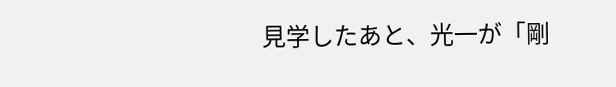見学したあと、光一が「剛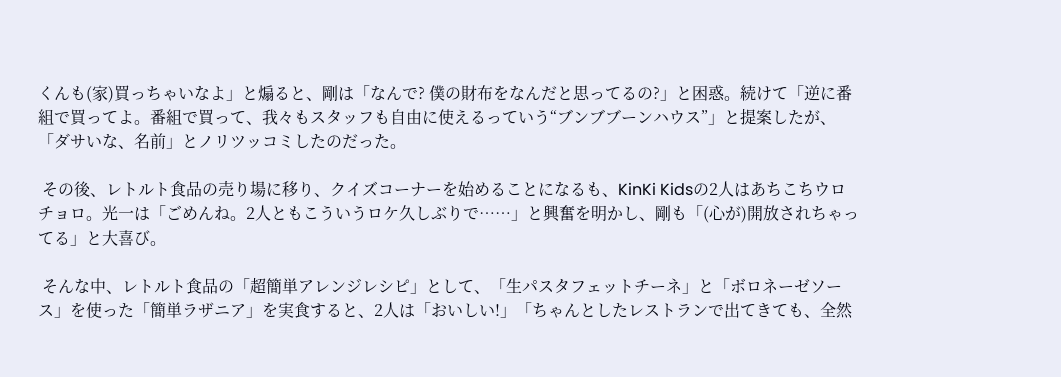くんも(家)買っちゃいなよ」と煽ると、剛は「なんで? 僕の財布をなんだと思ってるの?」と困惑。続けて「逆に番組で買ってよ。番組で買って、我々もスタッフも自由に使えるっていう“ブンブブーンハウス”」と提案したが、「ダサいな、名前」とノリツッコミしたのだった。

 その後、レトルト食品の売り場に移り、クイズコーナーを始めることになるも、KinKi Kidsの2人はあちこちウロチョロ。光一は「ごめんね。2人ともこういうロケ久しぶりで……」と興奮を明かし、剛も「(心が)開放されちゃってる」と大喜び。

 そんな中、レトルト食品の「超簡単アレンジレシピ」として、「生パスタフェットチーネ」と「ボロネーゼソース」を使った「簡単ラザニア」を実食すると、2人は「おいしい!」「ちゃんとしたレストランで出てきても、全然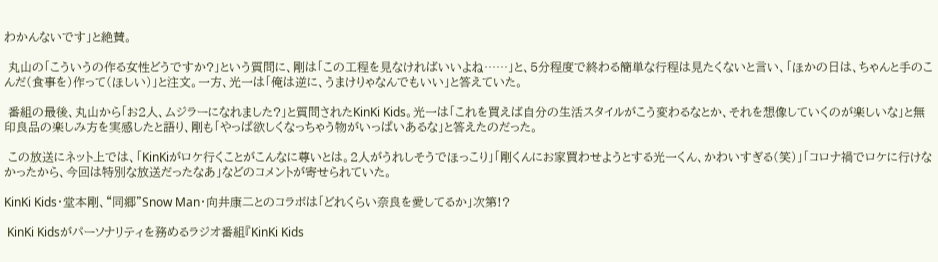わかんないです」と絶賛。

 丸山の「こういうの作る女性どうですか?」という質問に、剛は「この工程を見なければいいよね……」と、5分程度で終わる簡単な行程は見たくないと言い、「ほかの日は、ちゃんと手のこんだ(食事を)作って(ほしい)」と注文。一方、光一は「俺は逆に、うまけりゃなんでもいい」と答えていた。

 番組の最後、丸山から「お2人、ムジラーになれました?」と質問されたKinKi Kids。光一は「これを買えば自分の生活スタイルがこう変わるなとか、それを想像していくのが楽しいな」と無印良品の楽しみ方を実感したと語り、剛も「やっぱ欲しくなっちゃう物がいっぱいあるな」と答えたのだった。

 この放送にネット上では、「KinKiがロケ行くことがこんなに尊いとは。2人がうれしそうでほっこり」「剛くんにお家買わせようとする光一くん、かわいすぎる(笑)」「コロナ禍でロケに行けなかったから、今回は特別な放送だったなあ」などのコメントが寄せられていた。

KinKi Kids・堂本剛、“同郷”Snow Man・向井康二とのコラボは「どれくらい奈良を愛してるか」次第!?

 KinKi Kidsがパーソナリティを務めるラジオ番組『KinKi Kids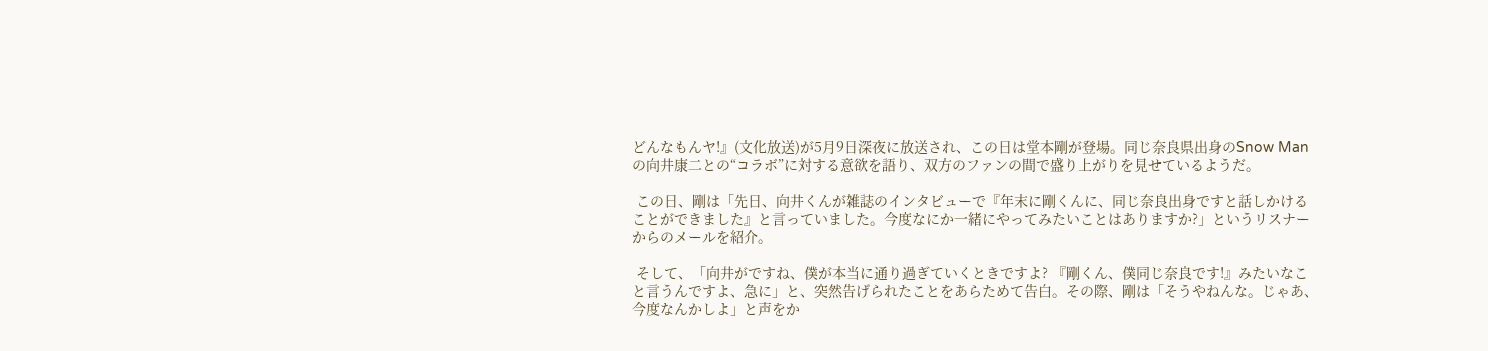どんなもんヤ!』(文化放送)が5月9日深夜に放送され、この日は堂本剛が登場。同じ奈良県出身のSnow Manの向井康二との“コラボ”に対する意欲を語り、双方のファンの間で盛り上がりを見せているようだ。

 この日、剛は「先日、向井くんが雑誌のインタビューで『年末に剛くんに、同じ奈良出身ですと話しかけることができました』と言っていました。今度なにか一緒にやってみたいことはありますか?」というリスナーからのメールを紹介。

 そして、「向井がですね、僕が本当に通り過ぎていくときですよ? 『剛くん、僕同じ奈良です!』みたいなこと言うんですよ、急に」と、突然告げられたことをあらためて告白。その際、剛は「そうやねんな。じゃあ、今度なんかしよ」と声をか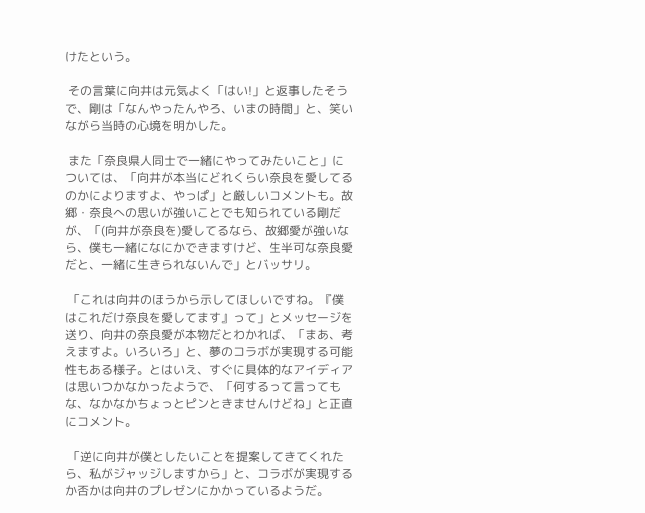けたという。

 その言葉に向井は元気よく「はい!」と返事したそうで、剛は「なんやったんやろ、いまの時間」と、笑いながら当時の心境を明かした。

 また「奈良県人同士で一緒にやってみたいこと」については、「向井が本当にどれくらい奈良を愛してるのかによりますよ、やっぱ」と厳しいコメントも。故郷・奈良への思いが強いことでも知られている剛だが、「(向井が奈良を)愛してるなら、故郷愛が強いなら、僕も一緒になにかできますけど、生半可な奈良愛だと、一緒に生きられないんで」とバッサリ。

 「これは向井のほうから示してほしいですね。『僕はこれだけ奈良を愛してます』って」とメッセージを送り、向井の奈良愛が本物だとわかれば、「まあ、考えますよ。いろいろ」と、夢のコラボが実現する可能性もある様子。とはいえ、すぐに具体的なアイディアは思いつかなかったようで、「何するって言ってもな、なかなかちょっとピンときませんけどね」と正直にコメント。

 「逆に向井が僕としたいことを提案してきてくれたら、私がジャッジしますから」と、コラボが実現するか否かは向井のプレゼンにかかっているようだ。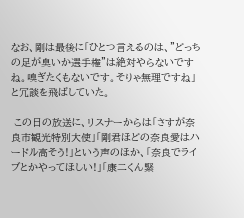なお、剛は最後に「ひとつ言えるのは、"どっちの足が臭いか選手権”は絶対やらないですね。嗅ぎたくもないです。そりゃ無理ですね」と冗談を飛ばしていた。

 この日の放送に、リスナーからは「さすが奈良市観光特別大使」「剛君ほどの奈良愛はハードル高そう!」という声のほか、「奈良でライブとかやってほしい!」「康二くん緊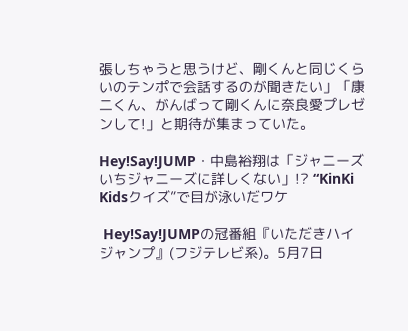張しちゃうと思うけど、剛くんと同じくらいのテンポで会話するのが聞きたい」「康二くん、がんばって剛くんに奈良愛プレゼンして!」と期待が集まっていた。

Hey!Say!JUMP・中島裕翔は「ジャニーズいちジャニーズに詳しくない」!? “KinKi Kidsクイズ”で目が泳いだワケ

 Hey!Say!JUMPの冠番組『いただきハイジャンプ』(フジテレビ系)。5月7日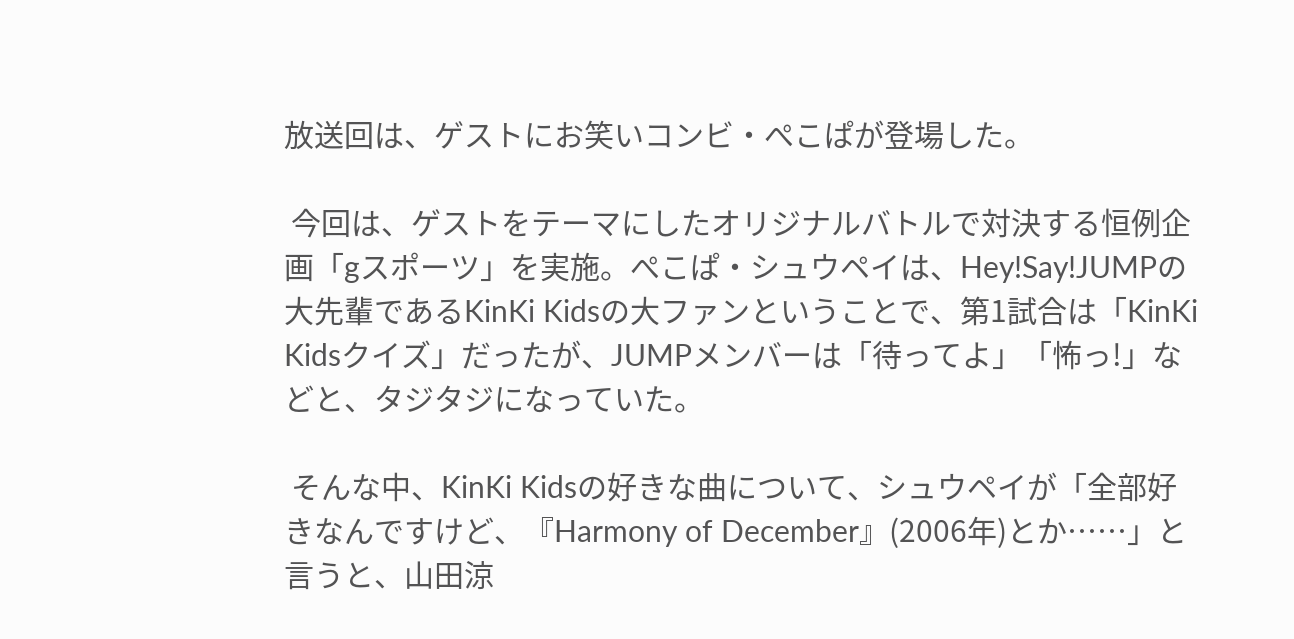放送回は、ゲストにお笑いコンビ・ぺこぱが登場した。

 今回は、ゲストをテーマにしたオリジナルバトルで対決する恒例企画「gスポーツ」を実施。ぺこぱ・シュウペイは、Hey!Say!JUMPの大先輩であるKinKi Kidsの大ファンということで、第1試合は「KinKi Kidsクイズ」だったが、JUMPメンバーは「待ってよ」「怖っ!」などと、タジタジになっていた。

 そんな中、KinKi Kidsの好きな曲について、シュウペイが「全部好きなんですけど、『Harmony of December』(2006年)とか……」と言うと、山田涼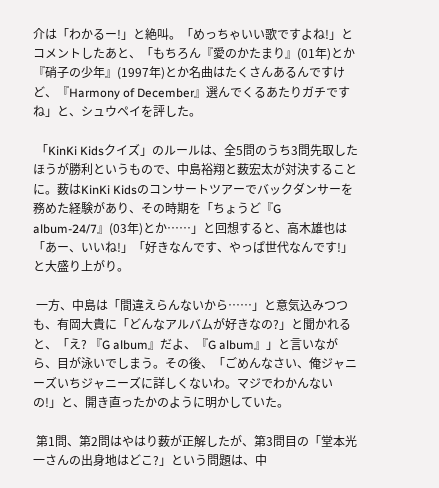介は「わかるー!」と絶叫。「めっちゃいい歌ですよね!」とコメントしたあと、「もちろん『愛のかたまり』(01年)とか『硝子の少年』(1997年)とか名曲はたくさんあるんですけど、『Harmony of December』選んでくるあたりガチですね」と、シュウペイを評した。

 「KinKi Kidsクイズ」のルールは、全5問のうち3問先取したほうが勝利というもので、中島裕翔と薮宏太が対決することに。薮はKinKi Kidsのコンサートツアーでバックダンサーを務めた経験があり、その時期を「ちょうど『G album-24/7』(03年)とか……」と回想すると、高木雄也は「あー、いいね!」「好きなんです、やっぱ世代なんです!」と大盛り上がり。

 一方、中島は「間違えらんないから……」と意気込みつつも、有岡大貴に「どんなアルバムが好きなの?」と聞かれると、「え? 『G album』だよ、『G album』」と言いながら、目が泳いでしまう。その後、「ごめんなさい、俺ジャニーズいちジャニーズに詳しくないわ。マジでわかんないの!」と、開き直ったかのように明かしていた。

 第1問、第2問はやはり薮が正解したが、第3問目の「堂本光一さんの出身地はどこ?」という問題は、中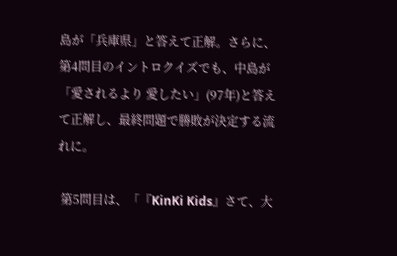島が「兵庫県」と答えて正解。さらに、第4問目のイントロクイズでも、中島が「愛されるより 愛したい」(97年)と答えて正解し、最終問題で勝敗が決定する流れに。

 第5問目は、「『KinKi Kids』さて、大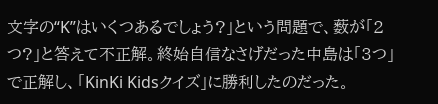文字の“K”はいくつあるでしょう?」という問題で、薮が「2つ?」と答えて不正解。終始自信なさげだった中島は「3つ」で正解し、「KinKi Kidsクイズ」に勝利したのだった。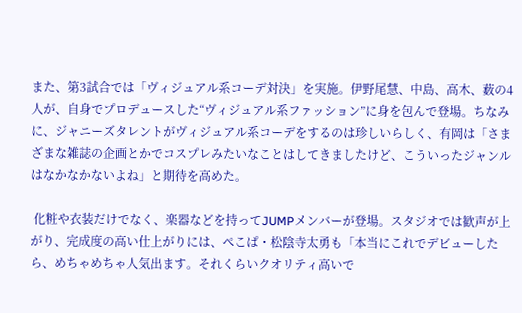また、第3試合では「ヴィジュアル系コーデ対決」を実施。伊野尾慧、中島、高木、薮の4人が、自身でプロデュースした“ヴィジュアル系ファッション”に身を包んで登場。ちなみに、ジャニーズタレントがヴィジュアル系コーデをするのは珍しいらしく、有岡は「さまざまな雑誌の企画とかでコスプレみたいなことはしてきましたけど、こういったジャンルはなかなかないよね」と期待を高めた。

 化粧や衣装だけでなく、楽器などを持ってJUMPメンバーが登場。スタジオでは歓声が上がり、完成度の高い仕上がりには、ぺこぱ・松陰寺太勇も「本当にこれでデビューしたら、めちゃめちゃ人気出ます。それくらいクオリティ高いで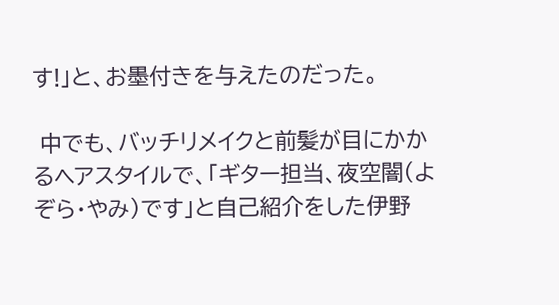す!」と、お墨付きを与えたのだった。

 中でも、バッチリメイクと前髪が目にかかるヘアスタイルで、「ギター担当、夜空闇(よぞら・やみ)です」と自己紹介をした伊野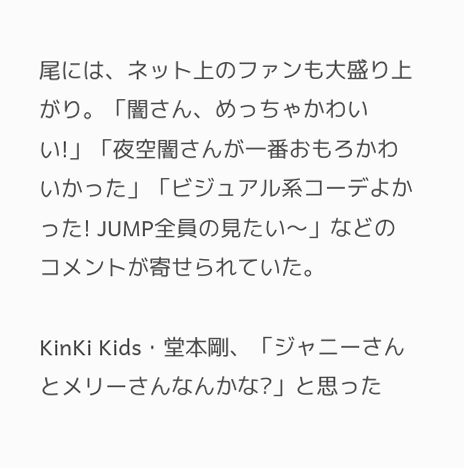尾には、ネット上のファンも大盛り上がり。「闇さん、めっちゃかわいい!」「夜空闇さんが一番おもろかわいかった」「ビジュアル系コーデよかった! JUMP全員の見たい〜」などのコメントが寄せられていた。

KinKi Kids・堂本剛、「ジャニーさんとメリーさんなんかな?」と思った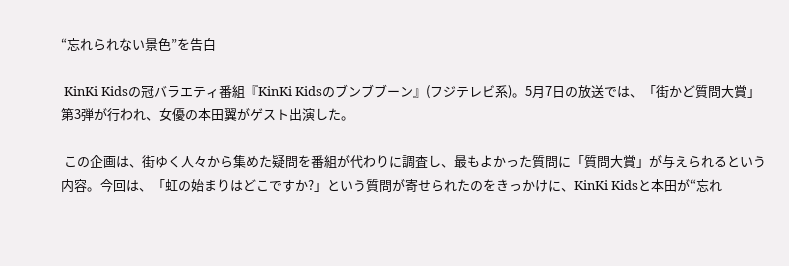“忘れられない景色”を告白

 KinKi Kidsの冠バラエティ番組『KinKi Kidsのブンブブーン』(フジテレビ系)。5月7日の放送では、「街かど質問大賞」第3弾が行われ、女優の本田翼がゲスト出演した。

 この企画は、街ゆく人々から集めた疑問を番組が代わりに調査し、最もよかった質問に「質問大賞」が与えられるという内容。今回は、「虹の始まりはどこですか?」という質問が寄せられたのをきっかけに、KinKi Kidsと本田が“忘れ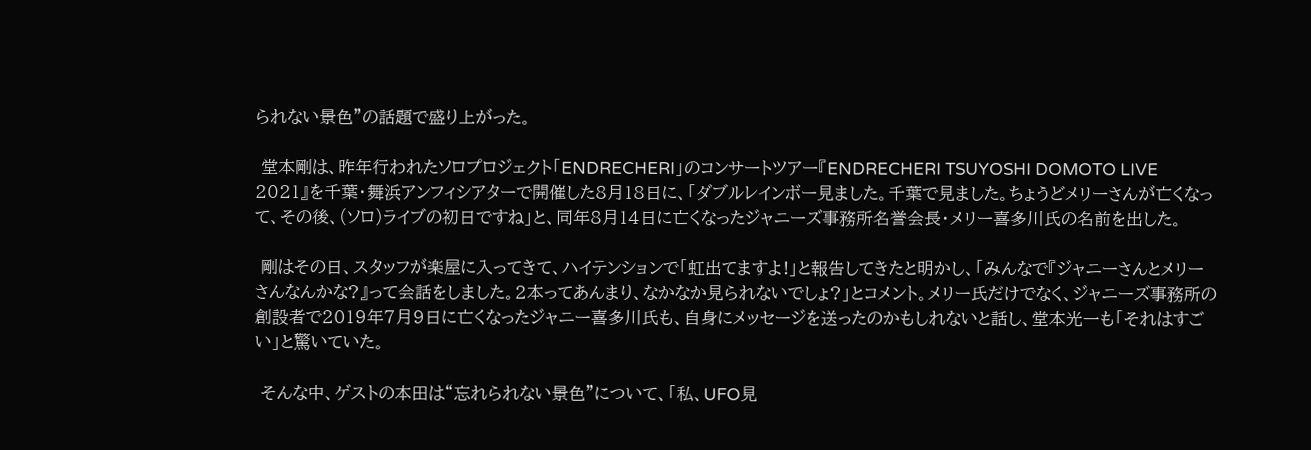られない景色”の話題で盛り上がった。

 堂本剛は、昨年行われたソロプロジェクト「ENDRECHERI」のコンサートツアー『ENDRECHERI TSUYOSHI DOMOTO LIVE 2021』を千葉・舞浜アンフィシアターで開催した8月18日に、「ダブルレインボー見ました。千葉で見ました。ちょうどメリーさんが亡くなって、その後、(ソロ)ライブの初日ですね」と、同年8月14日に亡くなったジャニーズ事務所名誉会長・メリー喜多川氏の名前を出した。

 剛はその日、スタッフが楽屋に入ってきて、ハイテンションで「虹出てますよ!」と報告してきたと明かし、「みんなで『ジャニーさんとメリーさんなんかな?』って会話をしました。2本ってあんまり、なかなか見られないでしょ?」とコメント。メリー氏だけでなく、ジャニーズ事務所の創設者で2019年7月9日に亡くなったジャニー喜多川氏も、自身にメッセージを送ったのかもしれないと話し、堂本光一も「それはすごい」と驚いていた。

 そんな中、ゲストの本田は“忘れられない景色”について、「私、UFO見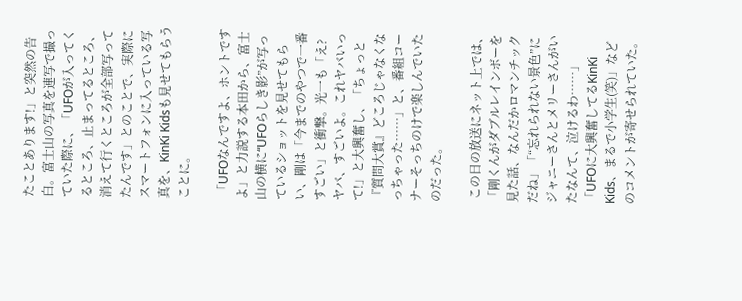たことあります!」と突然の告白。富士山の写真を連写で撮っていた際に、「UFOが入ってくるところ、止まってるところ、消えて行くところが全部写ってたんです」とのことで、実際にスマートフォンに入っている写真を、KinKi Kidsも見せてもらうことに。

 「UFOなんですよ、ホントですよ」と力説する本田から、富士山の横に“UFOらしき影”が写っているショットを見せてもらい、剛は「今までのやつで一番すごい」と衝撃。光一も「え? ヤバ、すごいよ。これヤバいって!」と大興奮し、「ちょっと『質問大賞』どころじゃなくなっちゃった……」と、番組コーナーそっちのけで楽しんでいたのだった。

 この日の放送にネット上では、「剛くんがダブルレインボーを見た話、なんだかロマンチックだね」「“忘れられない景色”にジャニーさんとメリーさんがいたなんて、泣けるわ……」「UFOに大興奮してるKinKi Kids、まるで小学生(笑)」などのコメントが寄せられていた。